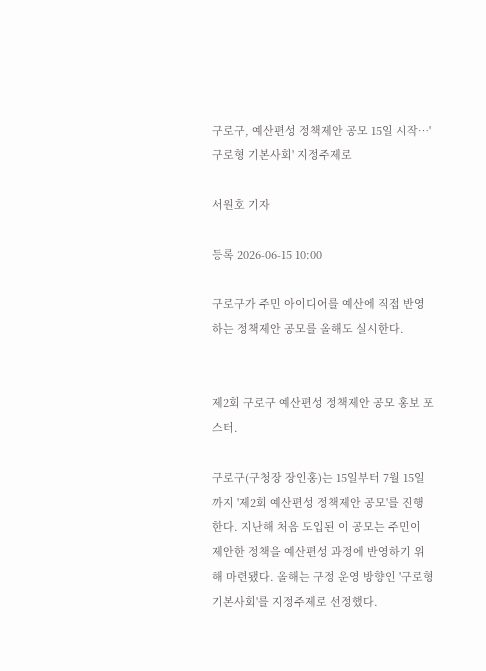구로구, 예산편성 정책제안 공모 15일 시작…'구로형 기본사회' 지정주제로

서원호 기자

등록 2026-06-15 10:00

구로구가 주민 아이디어를 예산에 직접 반영하는 정책제안 공모를 올해도 실시한다.


제2회 구로구 예산편성 정책제안 공모 홍보 포스터.

구로구(구청장 장인홍)는 15일부터 7월 15일까지 '제2회 예산편성 정책제안 공모'를 진행한다. 지난해 처음 도입된 이 공모는 주민이 제안한 정책을 예산편성 과정에 반영하기 위해 마련됐다. 올해는 구정 운영 방향인 '구로형 기본사회'를 지정주제로 선정했다.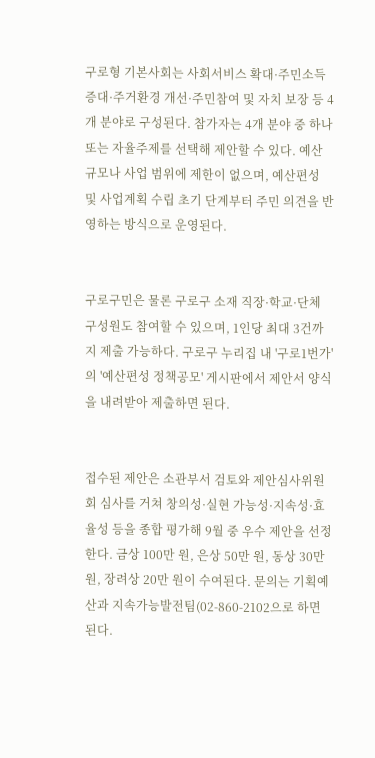구로형 기본사회는 사회서비스 확대·주민소득 증대·주거환경 개선·주민참여 및 자치 보장 등 4개 분야로 구성된다. 참가자는 4개 분야 중 하나 또는 자율주제를 선택해 제안할 수 있다. 예산 규모나 사업 범위에 제한이 없으며, 예산편성 및 사업계획 수립 초기 단계부터 주민 의견을 반영하는 방식으로 운영된다.


구로구민은 물론 구로구 소재 직장·학교·단체 구성원도 참여할 수 있으며, 1인당 최대 3건까지 제출 가능하다. 구로구 누리집 내 '구로1번가'의 '예산편성 정책공모' 게시판에서 제안서 양식을 내려받아 제출하면 된다.


접수된 제안은 소관부서 검토와 제안심사위원회 심사를 거쳐 창의성·실현 가능성·지속성·효율성 등을 종합 평가해 9월 중 우수 제안을 선정한다. 금상 100만 원, 은상 50만 원, 동상 30만 원, 장려상 20만 원이 수여된다. 문의는 기획예산과 지속가능발전팀(02-860-2102으로 하면 된다.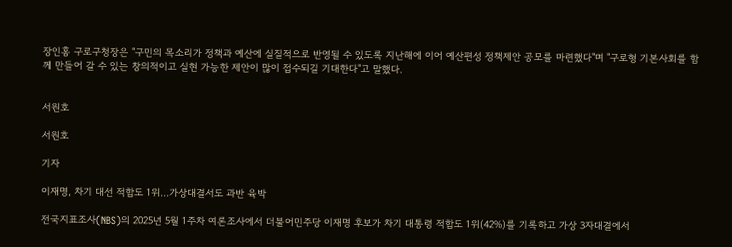장인홍 구로구청장은 "구민의 목소리가 정책과 예산에 실질적으로 반영될 수 있도록 지난해에 이어 예산편성 정책제안 공모를 마련했다"며 "구로형 기본사회를 함께 만들어 갈 수 있는 창의적이고 실현 가능한 제안이 많이 접수되길 기대한다"고 말했다.


서원호

서원호

기자

이재명, 차기 대선 적합도 1위…가상대결서도 과반 육박

전국지표조사(NBS)의 2025년 5월 1주차 여론조사에서 더불어민주당 이재명 후보가 차기 대통령 적합도 1위(42%)를 기록하고 가상 3자대결에서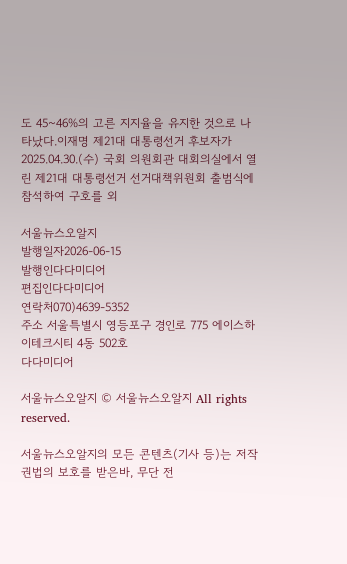도 45~46%의 고른 지지율을 유지한 것으로 나타났다.이재명 제21대 대통령선거 후보자가 2025.04.30.(수) 국회 의원회관 대회의실에서 열린 제21대 대통령선거 선거대책위원회 출범식에 참석하여 구호를 외

서울뉴스오알지
발행일자2026-06-15
발행인다다미디어
편집인다다미디어
연락처070)4639-5352
주소 서울특별시 영등포구 경인로 775 에이스하이테크시티 4동 502호
다다미디어

서울뉴스오알지 © 서울뉴스오알지 All rights reserved.

서울뉴스오알지의 모든 콘텐츠(기사 등)는 저작권법의 보호를 받은바, 무단 전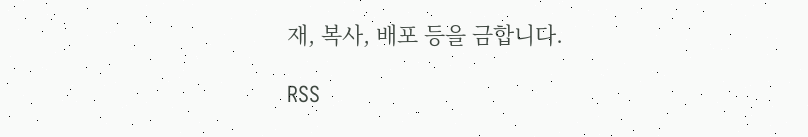재, 복사, 배포 등을 금합니다.

RSS